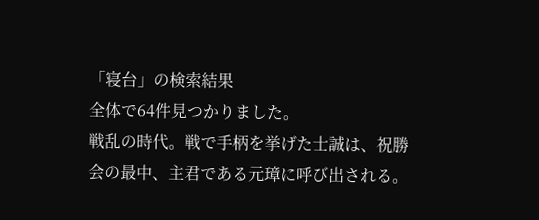「寝台」の検索結果
全体で64件見つかりました。
戦乱の時代。戦で手柄を挙げた士誠は、祝勝会の最中、主君である元璋に呼び出される。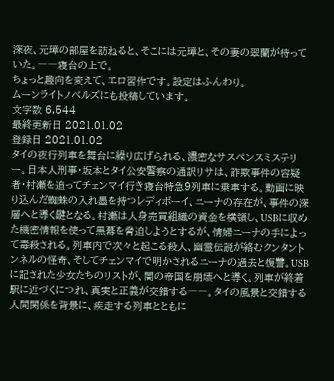深夜、元璋の部屋を訪ねると、そこには元璋と、その妻の翠蘭が待っていた。――寝台の上で。
ちょっと趣向を変えて、エロ習作です。設定はふんわり。
ムーンライトノベルズにも投稿しています。
文字数 6,544
最終更新日 2021.01.02
登録日 2021.01.02
タイの夜行列車を舞台に繰り広げられる、濃密なサスペンスミステリー。日本人刑事・坂本とタイ公安警察の通訳リサは、詐欺事件の容疑者・村瀬を追ってチェンマイ行き寝台特急9列車に乗車する。動画に映り込んだ蜘蛛の入れ墨を持つレディボーイ、ニーナの存在が、事件の深層へと導く鍵となる。村瀬は人身売買組織の資金を横領し、USBに収めた機密情報を使って黒幕を脅迫しようとするが、情婦ニーナの手によって毒殺される。列車内で次々と起こる殺人、幽霊伝説が絡むクンタントンネルの怪奇、そしてチェンマイで明かされるニーナの過去と復讐。USBに記された少女たちのリストが、闇の帝国を崩壊へと導く。列車が終着駅に近づくにつれ、真実と正義が交錯する――。タイの風景と交錯する人間関係を背景に、疾走する列車とともに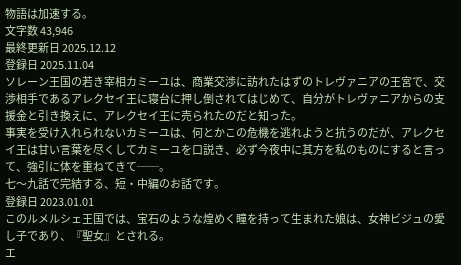物語は加速する。
文字数 43,946
最終更新日 2025.12.12
登録日 2025.11.04
ソレーン王国の若き宰相カミーユは、商業交渉に訪れたはずのトレヴァニアの王宮で、交渉相手であるアレクセイ王に寝台に押し倒されてはじめて、自分がトレヴァニアからの支援金と引き換えに、アレクセイ王に売られたのだと知った。
事実を受け入れられないカミーユは、何とかこの危機を逃れようと抗うのだが、アレクセイ王は甘い言葉を尽くしてカミーユを口説き、必ず今夜中に其方を私のものにすると言って、強引に体を重ねてきて──。
七〜九話で完結する、短・中編のお話です。
登録日 2023.01.01
このルメルシェ王国では、宝石のような煌めく瞳を持って生まれた娘は、女神ビジュの愛し子であり、『聖女』とされる。
エ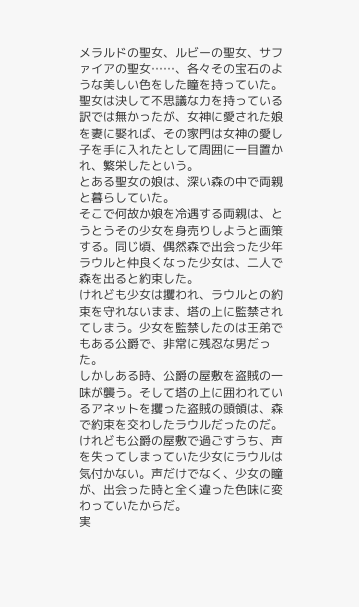メラルドの聖女、ルビーの聖女、サファイアの聖女……、各々その宝石のような美しい色をした瞳を持っていた。
聖女は決して不思議な力を持っている訳では無かったが、女神に愛された娘を妻に娶れば、その家門は女神の愛し子を手に入れたとして周囲に一目置かれ、繁栄したという。
とある聖女の娘は、深い森の中で両親と暮らしていた。
そこで何故か娘を冷遇する両親は、とうとうその少女を身売りしようと画策する。同じ頃、偶然森で出会った少年ラウルと仲良くなった少女は、二人で森を出ると約束した。
けれども少女は攫われ、ラウルとの約束を守れないまま、塔の上に監禁されてしまう。少女を監禁したのは王弟でもある公爵で、非常に残忍な男だった。
しかしある時、公爵の屋敷を盗賊の一味が襲う。そして塔の上に囲われているアネットを攫った盗賊の頭領は、森で約束を交わしたラウルだったのだ。
けれども公爵の屋敷で過ごすうち、声を失ってしまっていた少女にラウルは気付かない。声だけでなく、少女の瞳が、出会った時と全く違った色味に変わっていたからだ。
実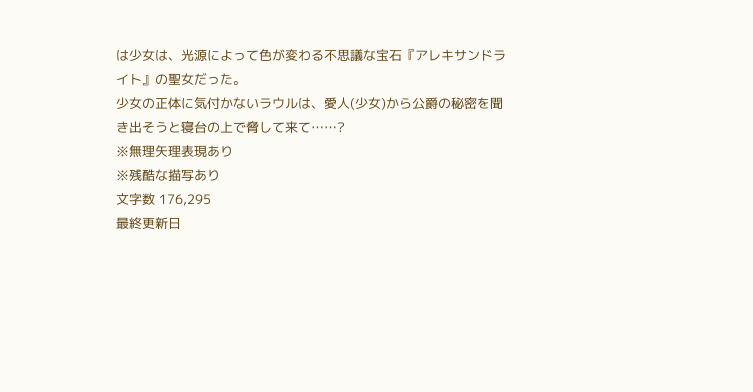は少女は、光源によって色が変わる不思議な宝石『アレキサンドライト』の聖女だった。
少女の正体に気付かないラウルは、愛人(少女)から公爵の秘密を聞き出そうと寝台の上で脅して来て……?
※無理矢理表現あり
※残酷な描写あり
文字数 176,295
最終更新日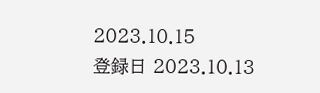2023.10.15
登録日 2023.10.13